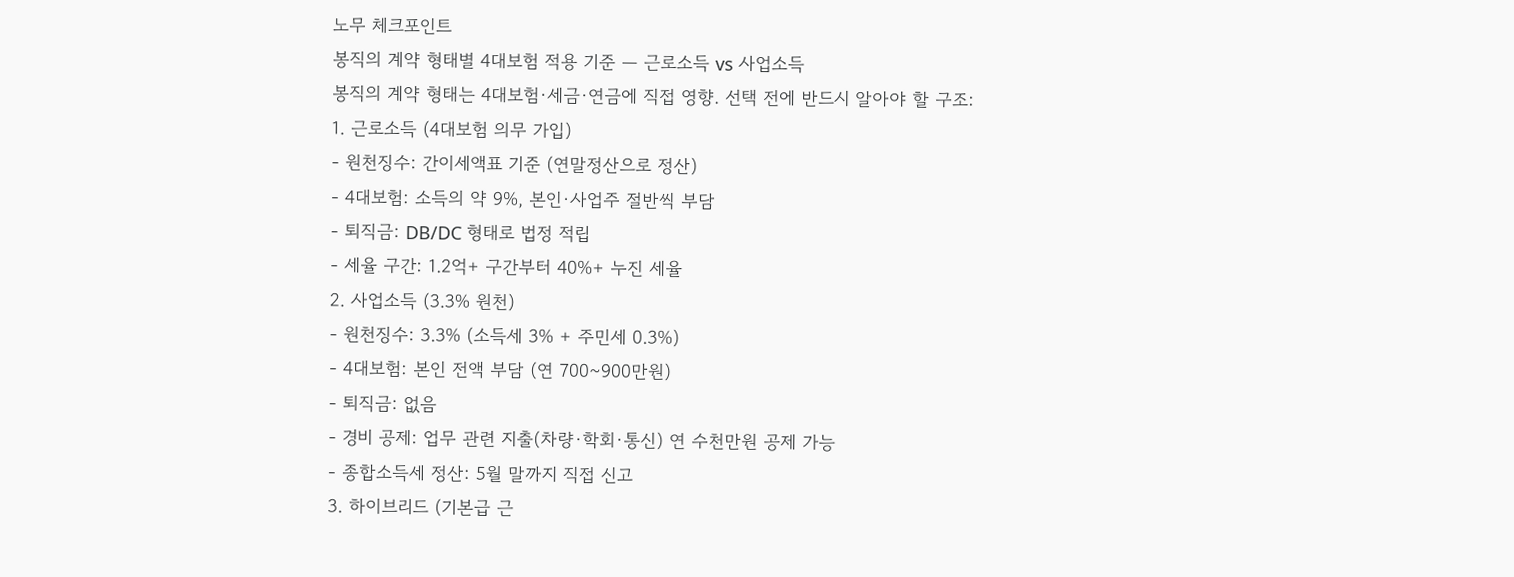노무 체크포인트
봉직의 계약 형태별 4대보험 적용 기준 — 근로소득 vs 사업소득
봉직의 계약 형태는 4대보험·세금·연금에 직접 영향. 선택 전에 반드시 알아야 할 구조:
1. 근로소득 (4대보험 의무 가입)
- 원천징수: 간이세액표 기준 (연말정산으로 정산)
- 4대보험: 소득의 약 9%, 본인·사업주 절반씩 부담
- 퇴직금: DB/DC 형태로 법정 적립
- 세율 구간: 1.2억+ 구간부터 40%+ 누진 세율
2. 사업소득 (3.3% 원천)
- 원천징수: 3.3% (소득세 3% + 주민세 0.3%)
- 4대보험: 본인 전액 부담 (연 700~900만원)
- 퇴직금: 없음
- 경비 공제: 업무 관련 지출(차량·학회·통신) 연 수천만원 공제 가능
- 종합소득세 정산: 5월 말까지 직접 신고
3. 하이브리드 (기본급 근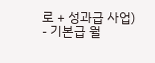로 + 성과급 사업)
- 기본급 월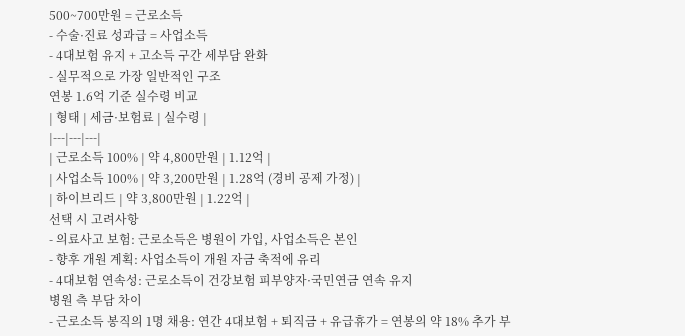500~700만원 = 근로소득
- 수술·진료 성과급 = 사업소득
- 4대보험 유지 + 고소득 구간 세부담 완화
- 실무적으로 가장 일반적인 구조
연봉 1.6억 기준 실수령 비교
| 형태 | 세금·보험료 | 실수령 |
|---|---|---|
| 근로소득 100% | 약 4,800만원 | 1.12억 |
| 사업소득 100% | 약 3,200만원 | 1.28억 (경비 공제 가정) |
| 하이브리드 | 약 3,800만원 | 1.22억 |
선택 시 고려사항
- 의료사고 보험: 근로소득은 병원이 가입, 사업소득은 본인
- 향후 개원 계획: 사업소득이 개원 자금 축적에 유리
- 4대보험 연속성: 근로소득이 건강보험 피부양자·국민연금 연속 유지
병원 측 부담 차이
- 근로소득 봉직의 1명 채용: 연간 4대보험 + 퇴직금 + 유급휴가 = 연봉의 약 18% 추가 부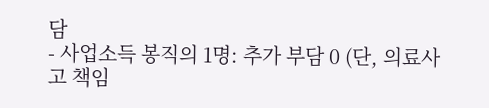담
- 사업소득 봉직의 1명: 추가 부담 0 (단, 의료사고 책임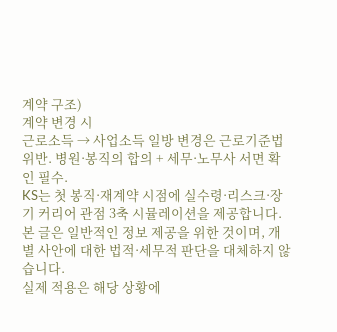계약 구조)
계약 변경 시
근로소득 → 사업소득 일방 변경은 근로기준법 위반. 병원·봉직의 합의 + 세무·노무사 서면 확인 필수.
KS는 첫 봉직·재계약 시점에 실수령·리스크·장기 커리어 관점 3축 시뮬레이션을 제공합니다.
본 글은 일반적인 정보 제공을 위한 것이며, 개별 사안에 대한 법적·세무적 판단을 대체하지 않습니다.
실제 적용은 해당 상황에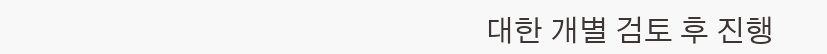대한 개별 검토 후 진행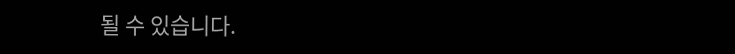될 수 있습니다.